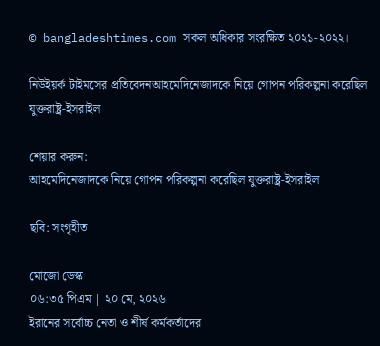© bangladeshtimes.com সকল অধিকার সংরক্ষিত ২০২১-২০২২।

নিউইয়র্ক টাইমসের প্রতিবেদনআহমেদিনেজাদকে নিয়ে গোপন পরিকল্পনা করেছিল যুক্তরাষ্ট্র-ইসরাইল

শেয়ার করুন:
আহমেদিনেজাদকে নিয়ে গোপন পরিকল্পনা করেছিল যুক্তরাষ্ট্র-ইসরাইল

ছবি: সংগৃহীত

মোজো ডেস্ক
০৬:৩৫ পিএম | ২০ মে, ২০২৬
ইরানের সর্বোচ্চ নেতা ও শীর্ষ কর্মকর্তাদের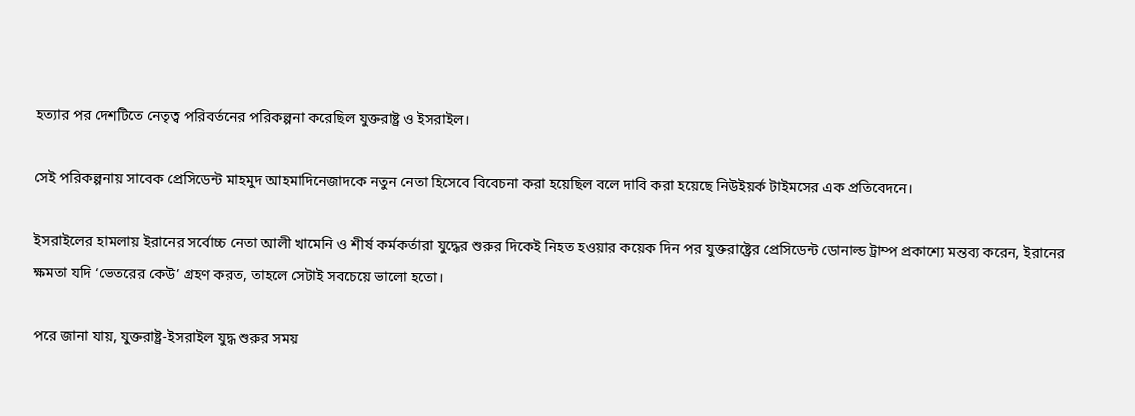হত্যার পর দেশটিতে নেতৃত্ব পরিবর্তনের পরিকল্পনা করেছিল যুক্তরাষ্ট্র ও ইসরাইল।

সেই পরিকল্পনায় সাবেক প্রেসিডেন্ট মাহমুদ আহমাদিনেজাদকে নতুন নেতা হিসেবে বিবেচনা করা হয়েছিল বলে দাবি করা হয়েছে নিউইয়র্ক টাইমসের এক প্রতিবেদনে।

ইসরাইলের হামলায় ইরানের সর্বোচ্চ নেতা আলী খামেনি ও শীর্ষ কর্মকর্তারা যুদ্ধের শুরুর দিকেই নিহত হওয়ার কয়েক দিন পর যুক্তরাষ্ট্রের প্রেসিডেন্ট ডোনাল্ড ট্রাম্প প্রকাশ্যে মন্তব্য করেন, ইরানের ক্ষমতা যদি ‘ভেতরের কেউ’ গ্রহণ করত, তাহলে সেটাই সবচেয়ে ভালো হতো।

পরে জানা যায়, যুক্তরাষ্ট্র-ইসরাইল যুদ্ধ শুরুর সময়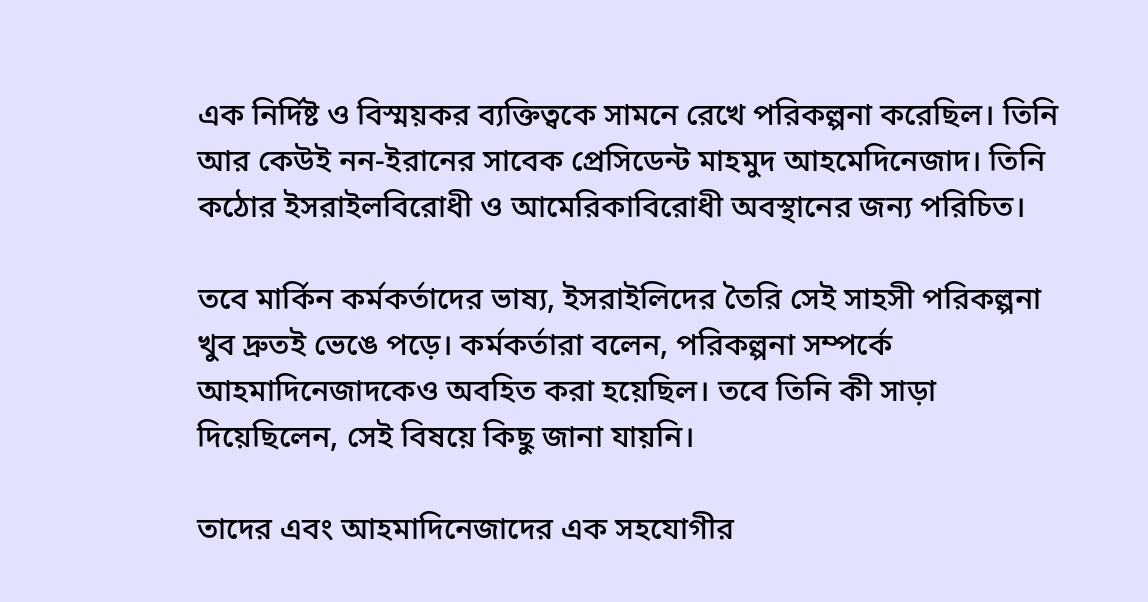এক নির্দিষ্ট ও বিস্ময়কর ব্যক্তিত্বকে সামনে রেখে পরিকল্পনা করেছিল। তিনি আর কেউই নন-ইরানের সাবেক প্রেসিডেন্ট মাহমুদ আহমেদিনেজাদ। তিনি কঠোর ইসরাইলবিরোধী ও আমেরিকাবিরোধী অবস্থানের জন্য পরিচিত।

তবে মার্কিন কর্মকর্তাদের ভাষ্য, ইসরাইলিদের তৈরি সেই সাহসী পরিকল্পনা খুব দ্রুতই ভেঙে পড়ে। কর্মকর্তারা বলেন, পরিকল্পনা সম্পর্কে আহমাদিনেজাদকেও অবহিত করা হয়েছিল। তবে তিনি কী সাড়া দিয়েছিলেন, সেই বিষয়ে কিছু জানা যায়নি।

তাদের এবং আহমাদিনেজাদের এক সহযোগীর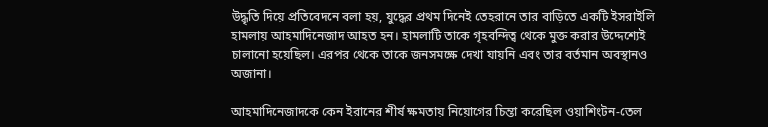উদ্ধৃতি দিয়ে প্রতিবেদনে বলা হয়, যুদ্ধের প্রথম দিনেই তেহরানে তার বাড়িতে একটি ইসরাইলি হামলায় আহমাদিনেজাদ আহত হন। হামলাটি তাকে গৃহবন্দিত্ব থেকে মুক্ত করার উদ্দেশ্যেই চালানো হয়েছিল। এরপর থেকে তাকে জনসমক্ষে দেখা যায়নি এবং তার বর্তমান অবস্থানও অজানা।

আহমাদিনেজাদকে কেন ইরানের শীর্ষ ক্ষমতায় নিয়োগের চিন্তা করেছিল ওয়াশিংটন-তেল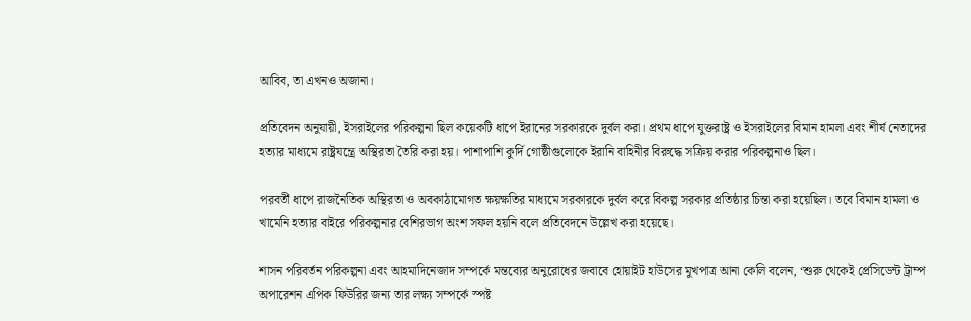আবিব, তা এখনও অজানা।

প্রতিবেদন অনুযায়ী, ইসরাইলের পরিকল্পনা ছিল কয়েকটি ধাপে ইরানের সরকারকে দুর্বল করা। প্রথম ধাপে যুক্তরাষ্ট্র ও ইসরাইলের বিমান হামলা এবং শীর্ষ নেতাদের হত্যার মাধ্যমে রাষ্ট্রযন্ত্রে অস্থিরতা তৈরি করা হয়। পাশাপাশি কুর্দি গোষ্ঠীগুলোকে ইরানি বাহিনীর বিরুদ্ধে সক্রিয় করার পরিকল্পনাও ছিল।

পরবর্তী ধাপে রাজনৈতিক অস্থিরতা ও অবকাঠামোগত ক্ষয়ক্ষতির মাধ্যমে সরকারকে দুর্বল করে বিকল্প সরকার প্রতিষ্ঠার চিন্তা করা হয়েছিল। তবে বিমান হামলা ও খামেনি হত্যার বাইরে পরিকল্পনার বেশিরভাগ অংশ সফল হয়নি বলে প্রতিবেদনে উল্লেখ করা হয়েছে।

শাসন পরিবর্তন পরিকল্পনা এবং আহমাদিনেজাদ সম্পর্কে মন্তব্যের অনুরোধের জবাবে হোয়াইট হাউসের মুখপাত্র আনা কেলি বলেন, ‘শুরু থেকেই প্রেসিডেন্ট ট্রাম্প অপারেশন এপিক ফিউরির জন্য তার লক্ষ্য সম্পর্কে স্পষ্ট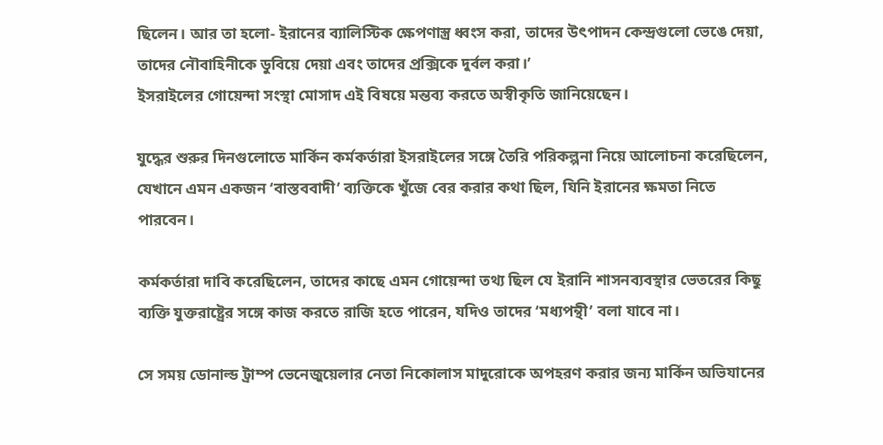ছিলেন। আর তা হলো- ইরানের ব্যালিস্টিক ক্ষেপণাস্ত্র ধ্বংস করা, তাদের উৎপাদন কেন্দ্রগুলো ভেঙে দেয়া, তাদের নৌবাহিনীকে ডুবিয়ে দেয়া এবং তাদের প্রক্সিকে দুর্বল করা।’
ইসরাইলের গোয়েন্দা সংস্থা মোসাদ এই বিষয়ে মন্তব্য করতে অস্বীকৃতি জানিয়েছেন।

যুদ্ধের শুরুর দিনগুলোতে মার্কিন কর্মকর্তারা ইসরাইলের সঙ্গে তৈরি পরিকল্পনা নিয়ে আলোচনা করেছিলেন, যেখানে এমন একজন ‘বাস্তববাদী’ ব্যক্তিকে খুঁজে বের করার কথা ছিল, যিনি ইরানের ক্ষমতা নিতে পারবেন।

কর্মকর্তারা দাবি করেছিলেন, তাদের কাছে এমন গোয়েন্দা তথ্য ছিল যে ইরানি শাসনব্যবস্থার ভেতরের কিছু ব্যক্তি যুক্তরাষ্ট্রের সঙ্গে কাজ করতে রাজি হতে পারেন, যদিও তাদের ‘মধ্যপন্থী’ বলা যাবে না।

সে সময় ডোনাল্ড ট্রাম্প ভেনেজুয়েলার নেতা নিকোলাস মাদুরোকে অপহরণ করার জন্য মার্কিন অভিযানের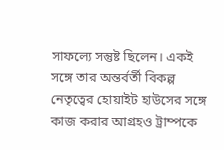সাফল্যে সন্তুষ্ট ছিলেন। একই সঙ্গে তার অন্তর্বর্তী বিকল্প নেতৃত্বের হোয়াইট হাউসের সঙ্গে কাজ করার আগ্রহও ট্রাম্পকে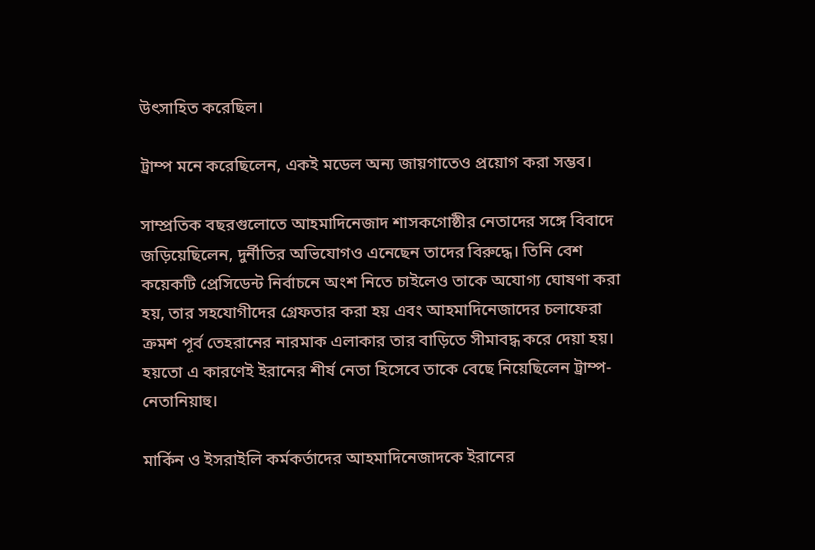উৎসাহিত করেছিল।

ট্রাম্প মনে করেছিলেন, একই মডেল অন্য জায়গাতেও প্রয়োগ করা সম্ভব।

সাম্প্রতিক বছরগুলোতে আহমাদিনেজাদ শাসকগোষ্ঠীর নেতাদের সঙ্গে বিবাদে জড়িয়েছিলেন, দুর্নীতির অভিযোগও এনেছেন তাদের বিরুদ্ধে। তিনি বেশ কয়েকটি প্রেসিডেন্ট নির্বাচনে অংশ নিতে চাইলেও তাকে অযোগ্য ঘোষণা করা হয়, তার সহযোগীদের গ্রেফতার করা হয় এবং আহমাদিনেজাদের চলাফেরা ক্রমশ পূর্ব তেহরানের নারমাক এলাকার তার বাড়িতে সীমাবদ্ধ করে দেয়া হয়। হয়তো এ কারণেই ইরানের শীর্ষ নেতা হিসেবে তাকে বেছে নিয়েছিলেন ট্রাম্প-নেতানিয়াহু।

মার্কিন ও ইসরাইলি কর্মকর্তাদের আহমাদিনেজাদকে ইরানের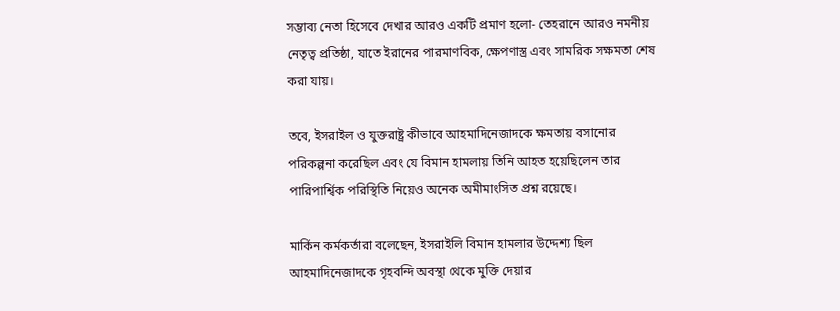সম্ভাব্য নেতা হিসেবে দেখার আরও একটি প্রমাণ হলো- তেহরানে আরও নমনীয় নেতৃত্ব প্রতিষ্ঠা, যাতে ইরানের পারমাণবিক, ক্ষেপণাস্ত্র এবং সামরিক সক্ষমতা শেষ করা যায়।

তবে, ইসরাইল ও যুক্তরাষ্ট্র কীভাবে আহমাদিনেজাদকে ক্ষমতায় বসানোর পরিকল্পনা করেছিল এবং যে বিমান হামলায় তিনি আহত হয়েছিলেন তার পারিপার্শ্বিক পরিস্থিতি নিয়েও অনেক অমীমাংসিত প্রশ্ন রয়েছে।

মার্কিন কর্মকর্তারা বলেছেন, ইসরাইলি বিমান হামলার উদ্দেশ্য ছিল আহমাদিনেজাদকে গৃহবন্দি অবস্থা থেকে মুক্তি দেয়ার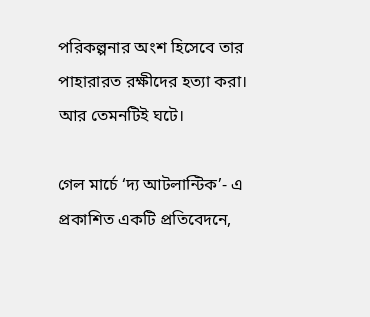পরিকল্পনার অংশ হিসেবে তার পাহারারত রক্ষীদের হত্যা করা। আর তেমনটিই ঘটে।

গেল মার্চে ‘দ্য আটলান্টিক’- এ প্রকাশিত একটি প্রতিবেদনে,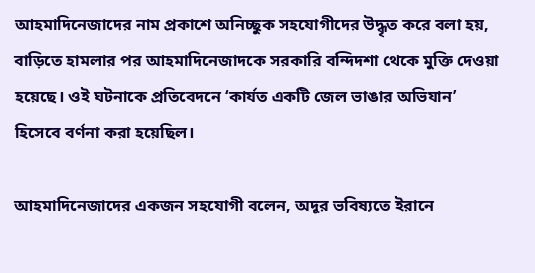আহমাদিনেজাদের নাম প্রকাশে অনিচ্ছুক সহযোগীদের উদ্ধৃত করে বলা হয়, বাড়িতে হামলার পর আহমাদিনেজাদকে সরকারি বন্দিদশা থেকে মুক্তি দেওয়া হয়েছে। ওই ঘটনাকে প্রতিবেদনে ‘কার্যত একটি জেল ভাঙার অভিযান’ হিসেবে বর্ণনা করা হয়েছিল।

আহমাদিনেজাদের একজন সহযোগী বলেন, অদূর ভবিষ্যতে ইরানে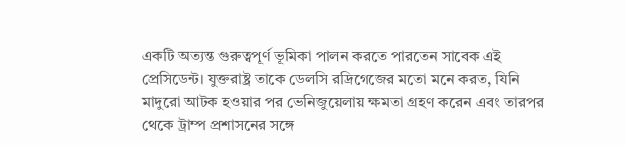একটি অত্যন্ত গুরুত্বপূর্ণ ভূমিকা পালন করতে পারতেন সাবেক এই প্রেসিডেন্ট। যুক্তরাষ্ট্র তাকে ডেলসি রদ্রিগেজের মতো মনে করত, যিনি মাদুরো আটক হওয়ার পর ভেনিজুয়েলায় ক্ষমতা গ্রহণ করেন এবং তারপর থেকে ট্রাম্প প্রশাসনের সঙ্গে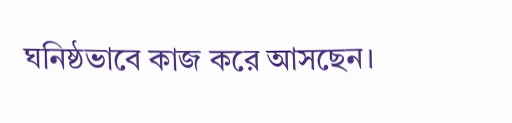ঘনিষ্ঠভাবে কাজ করে আসছেন।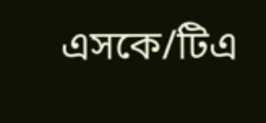এসকে/টিএ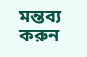মন্তব্য করুন